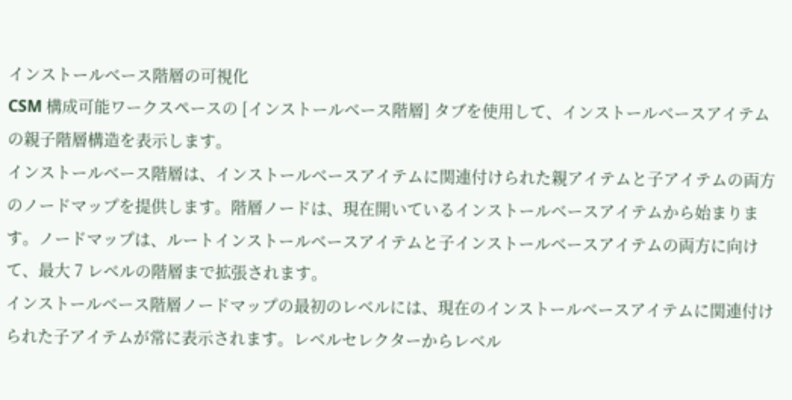インストールベース階層の可視化
CSM 構成可能ワークスペースの [インストールベース階層] タブを使用して、インストールベースアイテムの親子階層構造を表示します。
インストールベース階層は、インストールベースアイテムに関連付けられた親アイテムと子アイテムの両方のノードマップを提供します。階層ノードは、現在開いているインストールベースアイテムから始まります。ノードマップは、ルートインストールベースアイテムと子インストールベースアイテムの両方に向けて、最大 7 レベルの階層まで拡張されます。
インストールベース階層ノードマップの最初のレベルには、現在のインストールベースアイテムに関連付けられた子アイテムが常に表示されます。レベルセレクターからレベル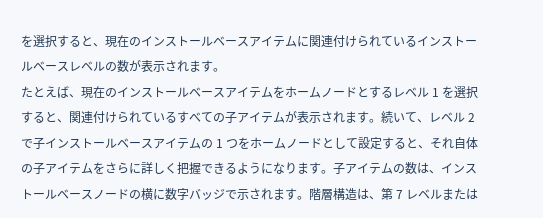を選択すると、現在のインストールベースアイテムに関連付けられているインストールベースレベルの数が表示されます。
たとえば、現在のインストールベースアイテムをホームノードとするレベル 1 を選択すると、関連付けられているすべての子アイテムが表示されます。続いて、レベル 2 で子インストールベースアイテムの 1 つをホームノードとして設定すると、それ自体の子アイテムをさらに詳しく把握できるようになります。子アイテムの数は、インストールベースノードの横に数字バッジで示されます。階層構造は、第 7 レベルまたは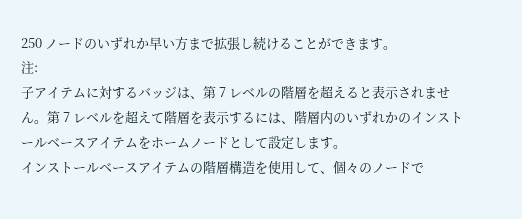250 ノードのいずれか早い方まで拡張し続けることができます。
注:
子アイテムに対するバッジは、第 7 レベルの階層を超えると表示されません。第 7 レベルを超えて階層を表示するには、階層内のいずれかのインストールベースアイテムをホームノードとして設定します。
インストールベースアイテムの階層構造を使用して、個々のノードで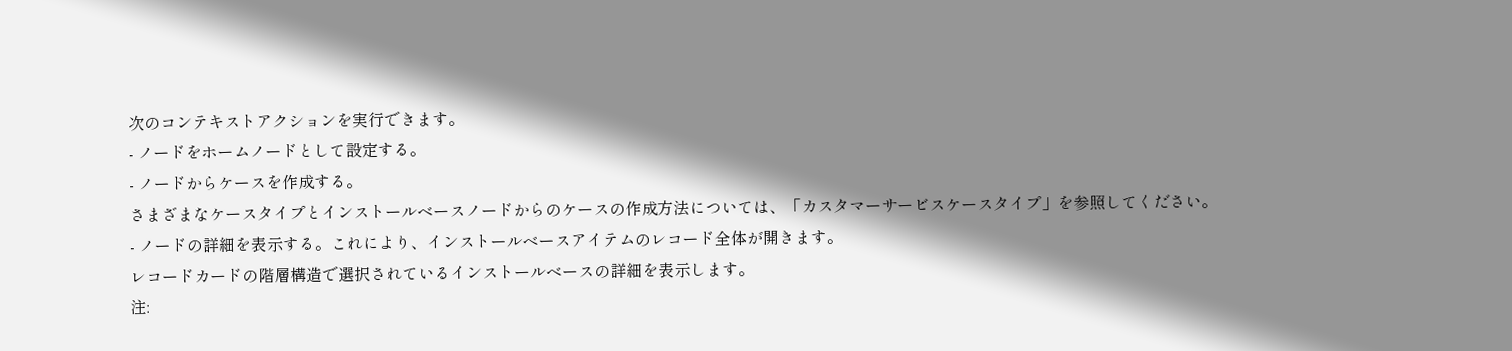次のコンテキストアクションを実行できます。
- ノードをホームノードとして設定する。
- ノードからケースを作成する。
さまざまなケースタイプとインストールベースノードからのケースの作成方法については、「カスタマーサービスケースタイプ」を参照してください。
- ノードの詳細を表示する。これにより、インストールベースアイテムのレコード全体が開きます。
レコードカードの階層構造で選択されているインストールベースの詳細を表示します。
注: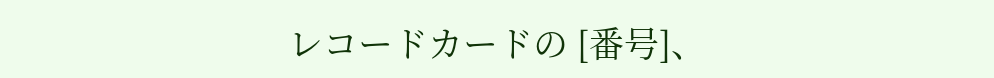レコードカードの [番号]、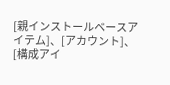[親インストールベースアイテム]、[アカウント]、[構成アイ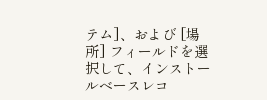テム]、および [場所] フィールドを選択して、インストールベースレコ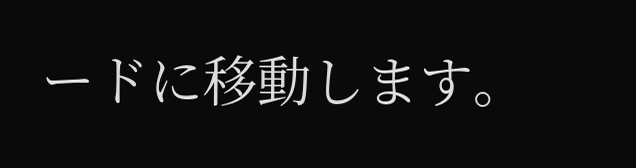ードに移動します。